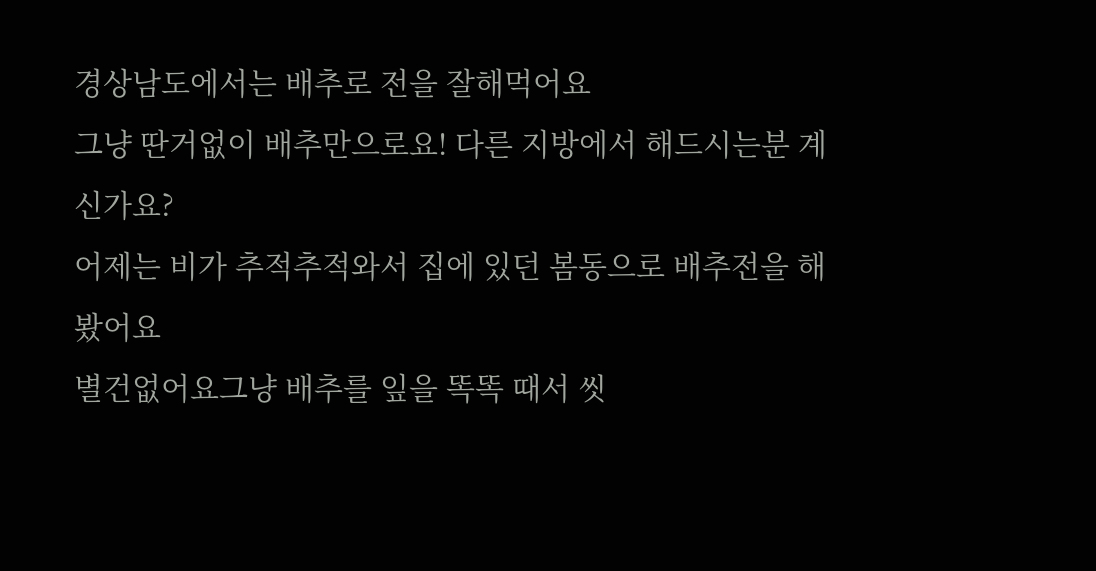경상남도에서는 배추로 전을 잘해먹어요
그냥 딴거없이 배추만으로요! 다른 지방에서 해드시는분 계신가요?
어제는 비가 추적추적와서 집에 있던 봄동으로 배추전을 해봤어요
별건없어요그냥 배추를 잎을 똑똑 때서 씻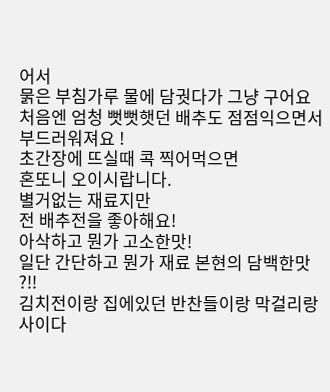어서
묽은 부침가루 물에 담궛다가 그냥 구어요
처음엔 엄청 뻣뻣햇던 배추도 점점익으면서
부드러워져요 !
초간장에 뜨실때 콕 찍어먹으면
혼또니 오이시랍니다.
별거없는 재료지만
전 배추전을 좋아해요!
아삭하고 뭔가 고소한맛!
일단 간단하고 뭔가 재료 본현의 담백한맛 ?!!
김치전이랑 집에있던 반찬들이랑 막걸리랑 사이다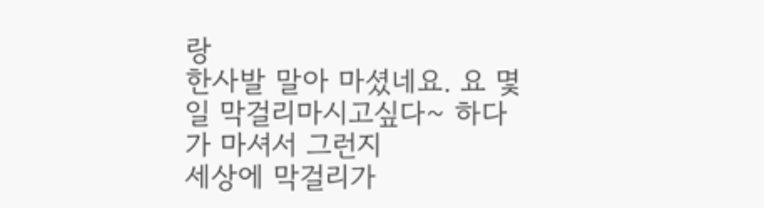랑
한사발 말아 마셨네요. 요 몇일 막걸리마시고싶다~ 하다가 마셔서 그런지
세상에 막걸리가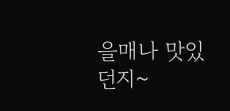을매나 맛있던지~